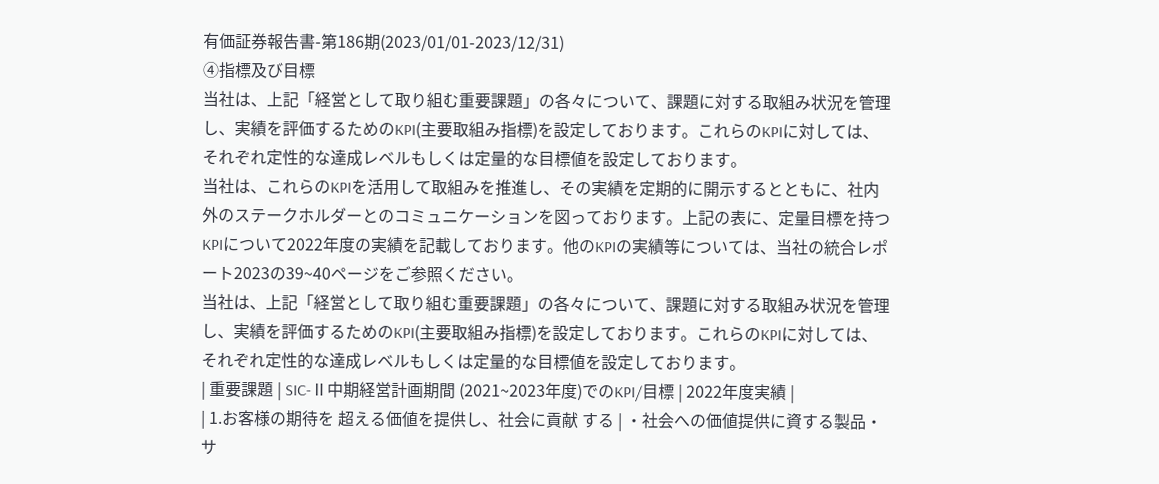有価証券報告書-第186期(2023/01/01-2023/12/31)
④指標及び目標
当社は、上記「経営として取り組む重要課題」の各々について、課題に対する取組み状況を管理し、実績を評価するためのKPI(主要取組み指標)を設定しております。これらのKPIに対しては、それぞれ定性的な達成レベルもしくは定量的な目標値を設定しております。
当社は、これらのKPIを活用して取組みを推進し、その実績を定期的に開示するとともに、社内外のステークホルダーとのコミュニケーションを図っております。上記の表に、定量目標を持つKPIについて2022年度の実績を記載しております。他のKPIの実績等については、当社の統合レポート2023の39~40ページをご参照ください。
当社は、上記「経営として取り組む重要課題」の各々について、課題に対する取組み状況を管理し、実績を評価するためのKPI(主要取組み指標)を設定しております。これらのKPIに対しては、それぞれ定性的な達成レベルもしくは定量的な目標値を設定しております。
| 重要課題 | SIC-Ⅱ中期経営計画期間 (2021~2023年度)でのKPI/目標 | 2022年度実績 |
| 1.お客様の期待を 超える価値を提供し、社会に貢献 する | ・社会への価値提供に資する製品・サ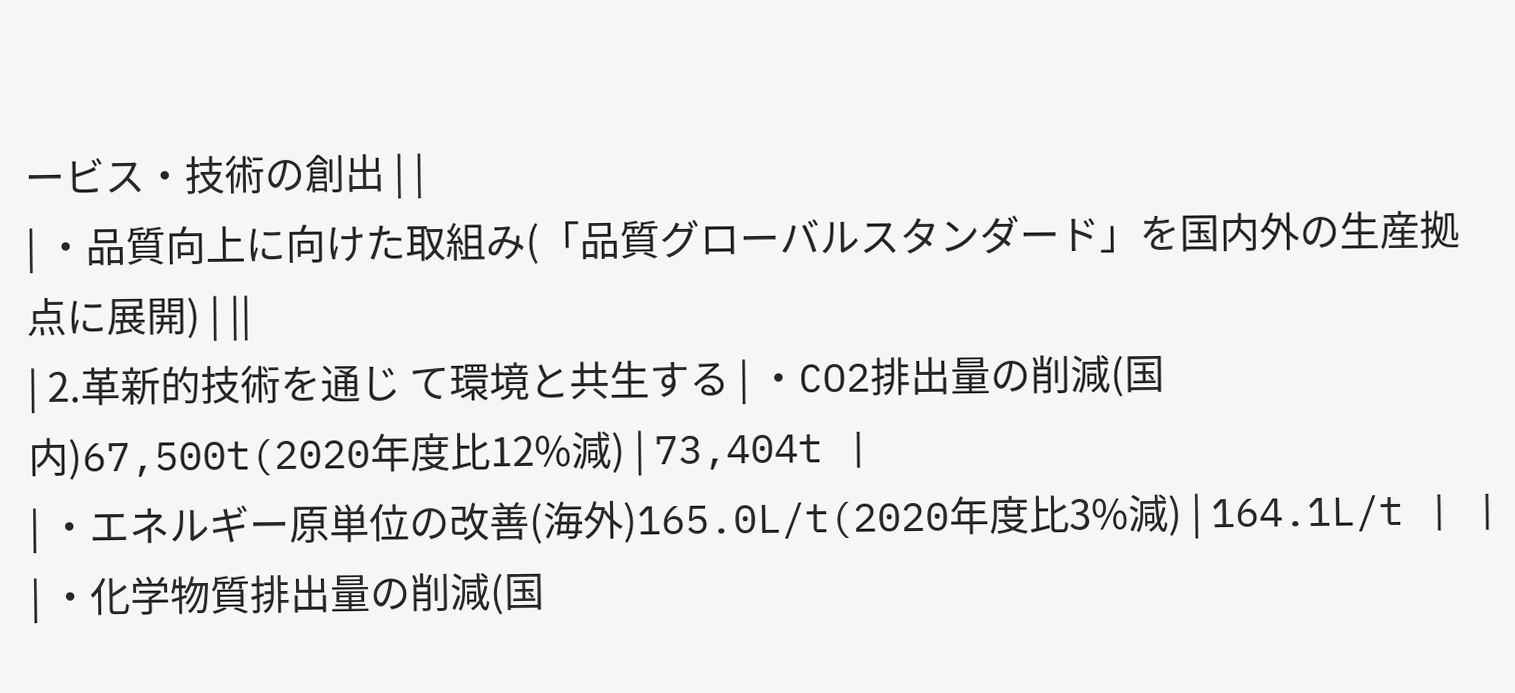ービス・技術の創出 | |
| ・品質向上に向けた取組み(「品質グローバルスタンダード」を国内外の生産拠点に展開) | ||
| 2.革新的技術を通じ て環境と共生する | ・CO2排出量の削減(国内)67,500t(2020年度比12%減) | 73,404t |
| ・エネルギー原単位の改善(海外)165.0L/t(2020年度比3%減) | 164.1L/t | |
| ・化学物質排出量の削減(国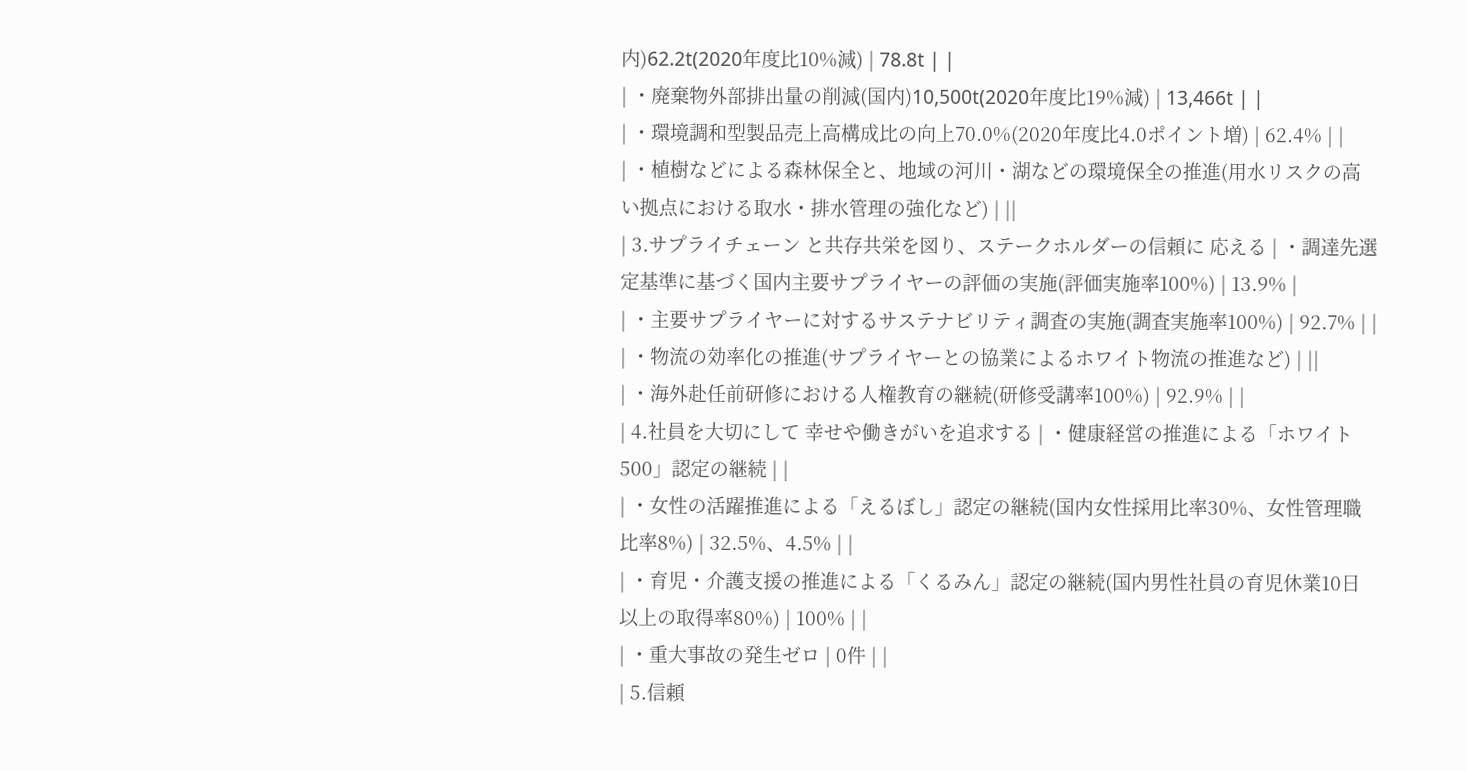内)62.2t(2020年度比10%減) | 78.8t | |
| ・廃棄物外部排出量の削減(国内)10,500t(2020年度比19%減) | 13,466t | |
| ・環境調和型製品売上高構成比の向上70.0%(2020年度比4.0ポイント増) | 62.4% | |
| ・植樹などによる森林保全と、地域の河川・湖などの環境保全の推進(用水リスクの高い拠点における取水・排水管理の強化など) | ||
| 3.サプライチェーン と共存共栄を図り、ステークホルダーの信頼に 応える | ・調達先選定基準に基づく国内主要サプライヤーの評価の実施(評価実施率100%) | 13.9% |
| ・主要サプライヤーに対するサステナビリティ調査の実施(調査実施率100%) | 92.7% | |
| ・物流の効率化の推進(サプライヤーとの協業によるホワイト物流の推進など) | ||
| ・海外赴任前研修における人権教育の継続(研修受講率100%) | 92.9% | |
| 4.社員を大切にして 幸せや働きがいを追求する | ・健康経営の推進による「ホワイト500」認定の継続 | |
| ・女性の活躍推進による「えるぼし」認定の継続(国内女性採用比率30%、女性管理職比率8%) | 32.5%、4.5% | |
| ・育児・介護支援の推進による「くるみん」認定の継続(国内男性社員の育児休業10日以上の取得率80%) | 100% | |
| ・重大事故の発生ゼロ | 0件 | |
| 5.信頼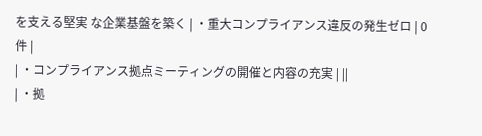を支える堅実 な企業基盤を築く | ・重大コンプライアンス違反の発生ゼロ | 0件 |
| ・コンプライアンス拠点ミーティングの開催と内容の充実 | ||
| ・拠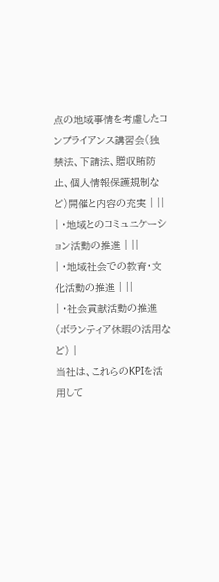点の地域事情を考慮したコンプライアンス講習会(独禁法、下請法、贈収賄防止、個人情報保護規制など)開催と内容の充実 | ||
| ・地域とのコミュニケーション活動の推進 | ||
| ・地域社会での教育・文化活動の推進 | ||
| ・社会貢献活動の推進(ボランティア休暇の活用など) |
当社は、これらのKPIを活用して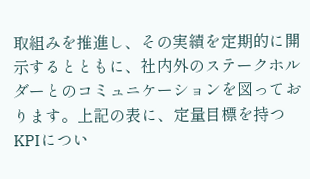取組みを推進し、その実績を定期的に開示するとともに、社内外のステークホルダーとのコミュニケーションを図っております。上記の表に、定量目標を持つKPIについ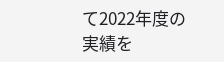て2022年度の実績を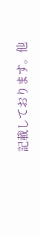記載しております。他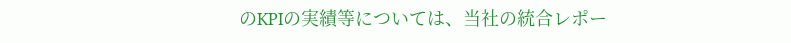のKPIの実績等については、当社の統合レポー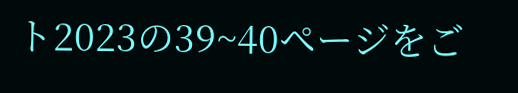ト2023の39~40ページをご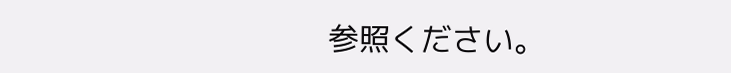参照ください。